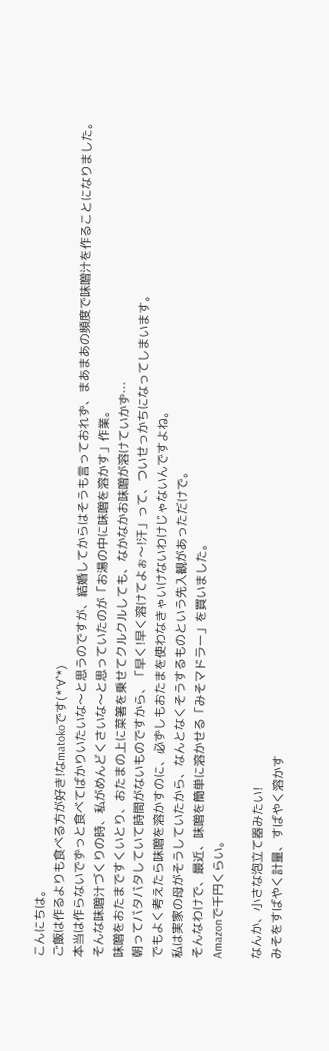こんにちは。
ご飯は作るよりも食べる方が好き!なmatokoです(*´∀`*)
本当は作らないでずっと食べてばかりいたいな〜と思うのですが、結婚してからはそうも言っておれず、まあまあの頻度で味噌汁を作ることになりました。
そんな味噌汁づくりの時、私がめんどくさいな〜と思っていたのが「お湯の中に味噌を溶かす」作業。
味噌をおたまですくいとり、おたまの上に菜箸を乗せてクルクルしても、なかなかお味噌が溶けていかず…
朝ってバタバタしていて時間がないものですから、「早く!早く溶けてよぉ〜!汗」って、ついせっかちになってしまいます。
でもよく考えたら味噌を溶かすのに、必ずしもおたまを使わなきゃいけないわけじゃないんですよね。
私は実家の母がそうしていたから、なんとなくそうするものという先入観があっただけで。
そんなわけで、最近、味噌を簡単に溶かせる「みそマドラー」を買いました。
Amazonで千円くらい。

なんか、小さな泡立て器みたい!
みそをすばやく計量、すばやく溶かす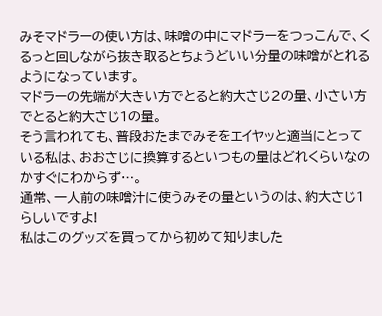みそマドラーの使い方は、味噌の中にマドラーをつっこんで、くるっと回しながら抜き取るとちょうどいい分量の味噌がとれるようになっています。
マドラーの先端が大きい方でとると約大さじ2の量、小さい方でとると約大さじ1の量。
そう言われても、普段おたまでみそをエイヤッと適当にとっている私は、おおさじに換算するといつもの量はどれくらいなのかすぐにわからず…。
通常、一人前の味噌汁に使うみその量というのは、約大さじ1らしいですよ!
私はこのグッズを買ってから初めて知りました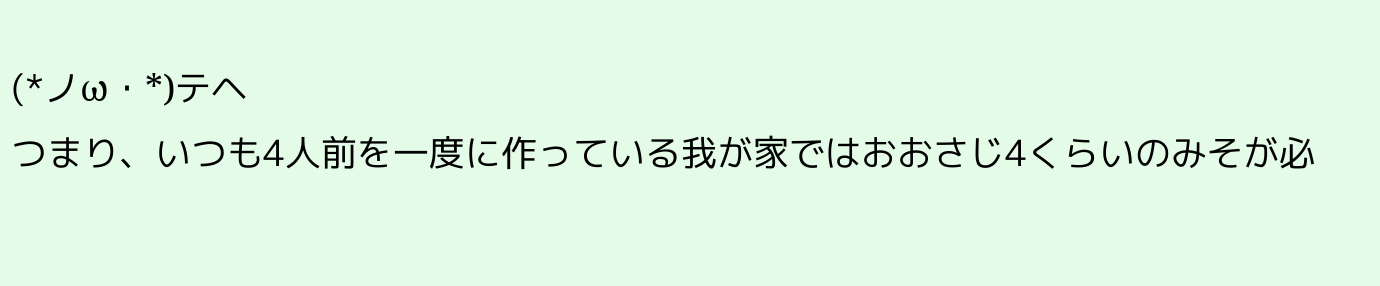(*ノω・*)テヘ
つまり、いつも4人前を一度に作っている我が家ではおおさじ4くらいのみそが必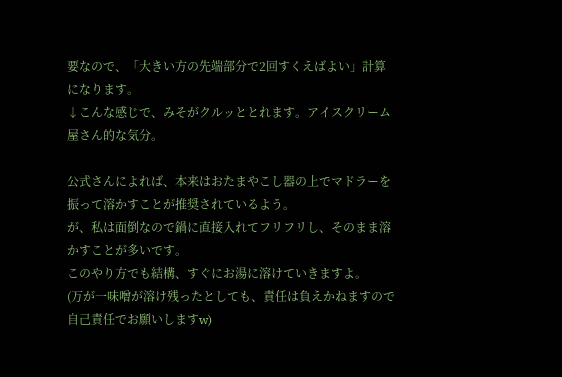要なので、「大きい方の先端部分で2回すくえばよい」計算になります。
↓こんな感じで、みそがクルッととれます。アイスクリーム屋さん的な気分。

公式さんによれば、本来はおたまやこし器の上でマドラーを振って溶かすことが推奨されているよう。
が、私は面倒なので鍋に直接入れてフリフリし、そのまま溶かすことが多いです。
このやり方でも結構、すぐにお湯に溶けていきますよ。
(万が一味噌が溶け残ったとしても、責任は負えかねますので自己責任でお願いしますw)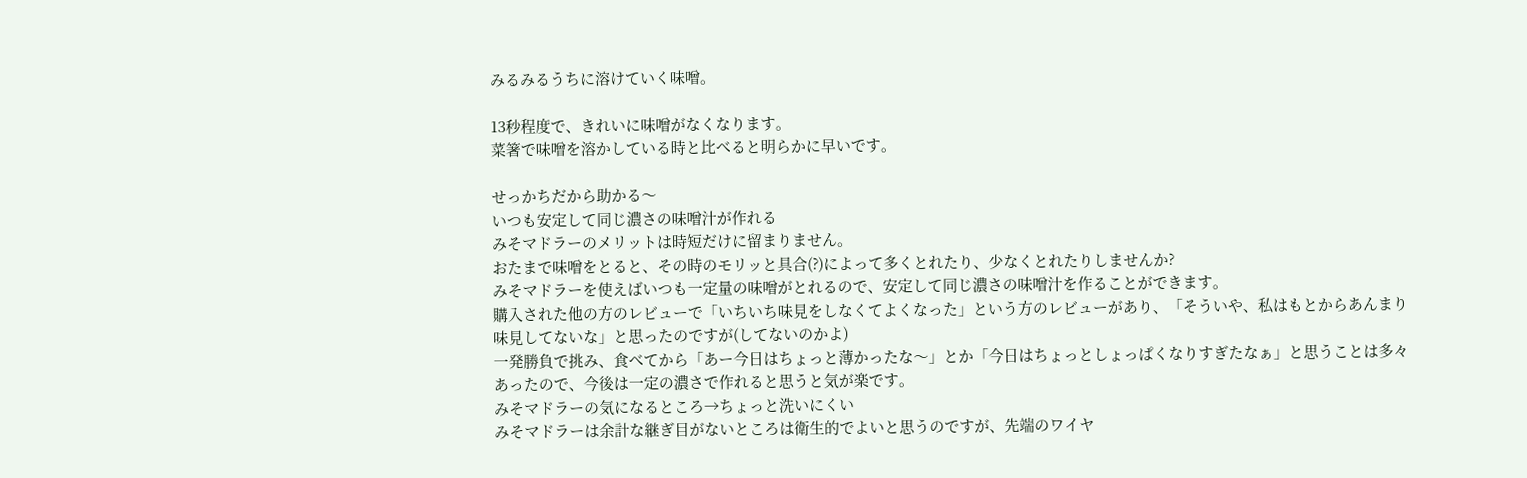みるみるうちに溶けていく味噌。

13秒程度で、きれいに味噌がなくなります。
菜箸で味噌を溶かしている時と比べると明らかに早いです。

せっかちだから助かる〜
いつも安定して同じ濃さの味噌汁が作れる
みそマドラーのメリットは時短だけに留まりません。
おたまで味噌をとると、その時のモリッと具合(?)によって多くとれたり、少なくとれたりしませんか?
みそマドラーを使えばいつも一定量の味噌がとれるので、安定して同じ濃さの味噌汁を作ることができます。
購入された他の方のレビューで「いちいち味見をしなくてよくなった」という方のレビューがあり、「そういや、私はもとからあんまり味見してないな」と思ったのですが(してないのかよ)
一発勝負で挑み、食べてから「あー今日はちょっと薄かったな〜」とか「今日はちょっとしょっぱくなりすぎたなぁ」と思うことは多々あったので、今後は一定の濃さで作れると思うと気が楽です。
みそマドラーの気になるところ→ちょっと洗いにくい
みそマドラーは余計な継ぎ目がないところは衛生的でよいと思うのですが、先端のワイヤ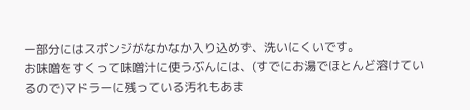ー部分にはスポンジがなかなか入り込めず、洗いにくいです。
お味噌をすくって味噌汁に使うぶんには、(すでにお湯でほとんど溶けているので)マドラーに残っている汚れもあま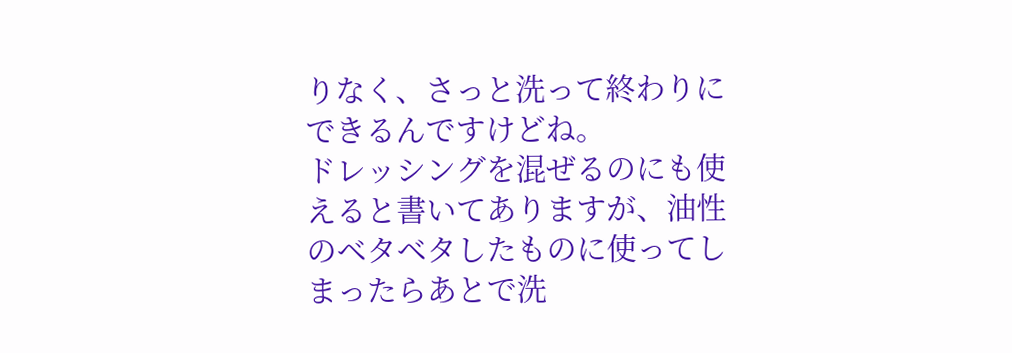りなく、さっと洗って終わりにできるんですけどね。
ドレッシングを混ぜるのにも使えると書いてありますが、油性のベタベタしたものに使ってしまったらあとで洗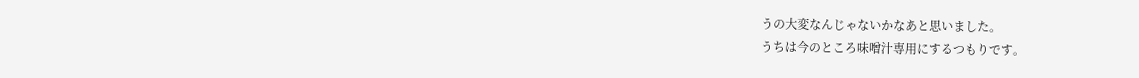うの大変なんじゃないかなあと思いました。
うちは今のところ味噌汁専用にするつもりです。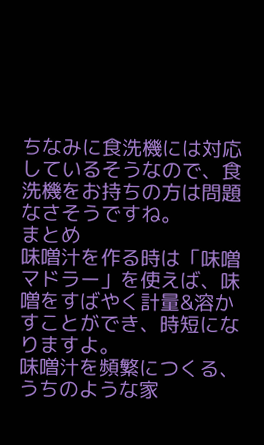ちなみに食洗機には対応しているそうなので、食洗機をお持ちの方は問題なさそうですね。
まとめ
味噌汁を作る時は「味噌マドラー」を使えば、味噌をすばやく計量&溶かすことができ、時短になりますよ。
味噌汁を頻繁につくる、うちのような家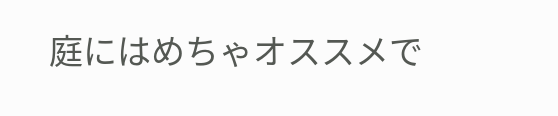庭にはめちゃオススメで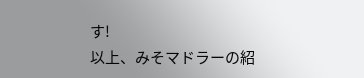す!
以上、みそマドラーの紹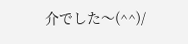介でした〜(^^)/